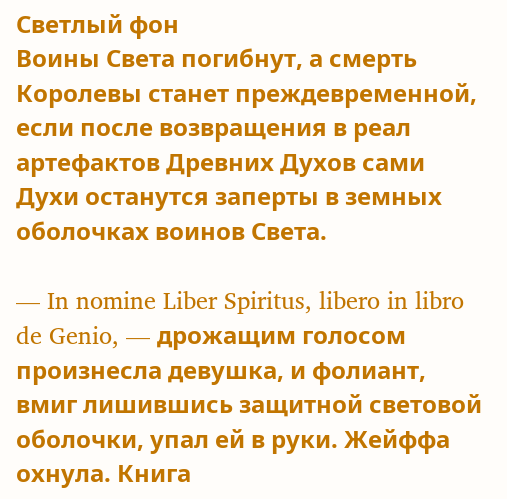Светлый фон
Воины Света погибнут, а смерть Королевы станет преждевременной, если после возвращения в реал артефактов Древних Духов сами Духи останутся заперты в земных оболочках воинов Света.

— In nomine Liber Spiritus, libero in libro de Genio, — дрожащим голосом произнесла девушка, и фолиант, вмиг лишившись защитной световой оболочки, упал ей в руки. Жейффа охнула. Книга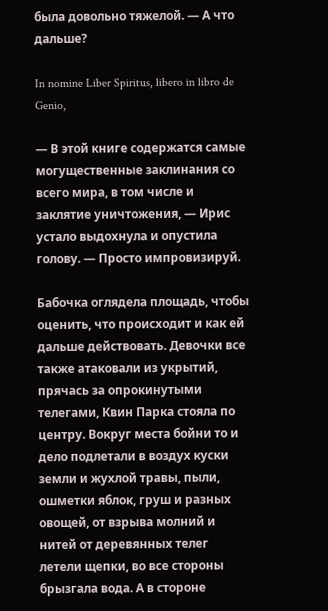была довольно тяжелой. — А что дальше?

In nomine Liber Spiritus, libero in libro de Genio,

— В этой книге содержатся самые могущественные заклинания со всего мира, в том числе и заклятие уничтожения, — Ирис устало выдохнула и опустила голову. — Просто импровизируй.

Бабочка оглядела площадь, чтобы оценить, что происходит и как ей дальше действовать. Девочки все также атаковали из укрытий, прячась за опрокинутыми телегами, Квин Парка стояла по центру. Вокруг места бойни то и дело подлетали в воздух куски земли и жухлой травы, пыли, ошметки яблок, груш и разных овощей, от взрыва молний и нитей от деревянных телег летели щепки, во все стороны брызгала вода. А в стороне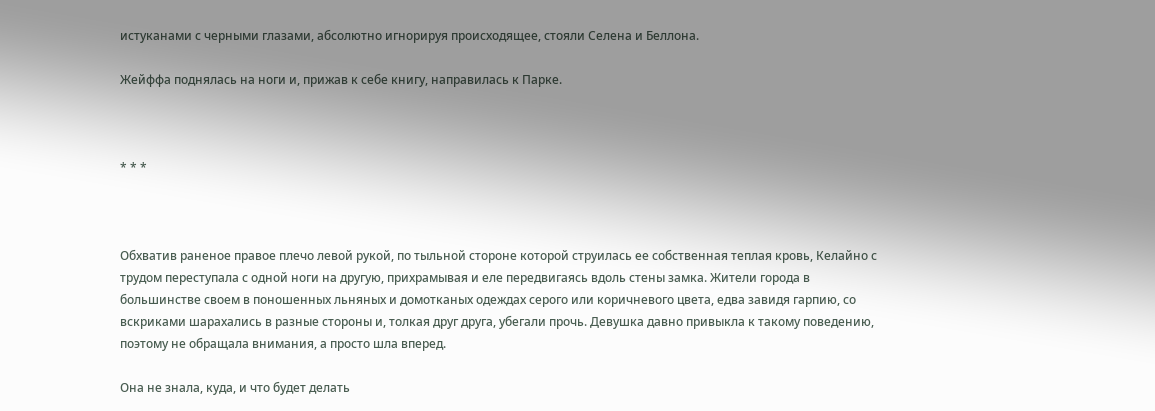истуканами с черными глазами, абсолютно игнорируя происходящее, стояли Селена и Беллона.

Жейффа поднялась на ноги и, прижав к себе книгу, направилась к Парке.



* * *



Обхватив раненое правое плечо левой рукой, по тыльной стороне которой струилась ее собственная теплая кровь, Келайно с трудом переступала с одной ноги на другую, прихрамывая и еле передвигаясь вдоль стены замка. Жители города в большинстве своем в поношенных льняных и домотканых одеждах серого или коричневого цвета, едва завидя гарпию, со вскриками шарахались в разные стороны и, толкая друг друга, убегали прочь. Девушка давно привыкла к такому поведению, поэтому не обращала внимания, а просто шла вперед.

Она не знала, куда, и что будет делать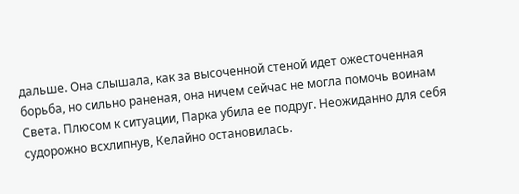дальше. Она слышала, как за высоченной стеной идет ожесточенная борьба, но сильно раненая, она ничем сейчас не могла помочь воинам Света. Плюсом к ситуации, Парка убила ее подруг. Неожиданно для себя судорожно всхлипнув, Келайно остановилась.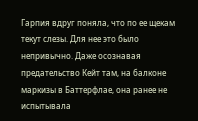Гарпия вдруг поняла, что по ее щекам текут слезы. Для нее это было непривычно. Даже осознавая предательство Кейт там, на балконе маркизы в Баттерфлае, она ранее не испытывала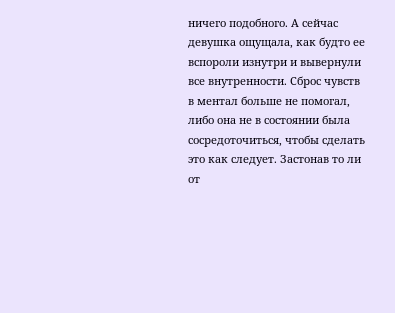ничего подобного. А сейчас девушка ощущала, как будто ее вспороли изнутри и вывернули все внутренности. Сброс чувств в ментал больше не помогал, либо она не в состоянии была сосредоточиться, чтобы сделать это как следует. Застонав то ли от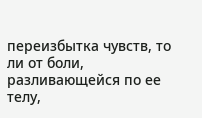переизбытка чувств, то ли от боли, разливающейся по ее телу,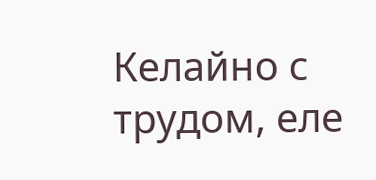Келайно с трудом, еле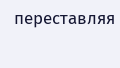переставляя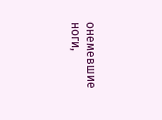онемевшие ноги,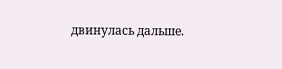двинулась дальше.